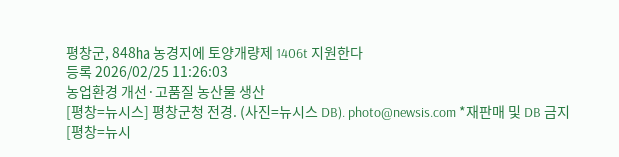평창군, 848㏊ 농경지에 토양개량제 1406t 지원한다
등록 2026/02/25 11:26:03
농업환경 개선·고품질 농산물 생산
[평창=뉴시스] 평창군청 전경. (사진=뉴시스 DB). photo@newsis.com *재판매 및 DB 금지
[평창=뉴시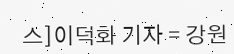스]이덕화 기자 = 강원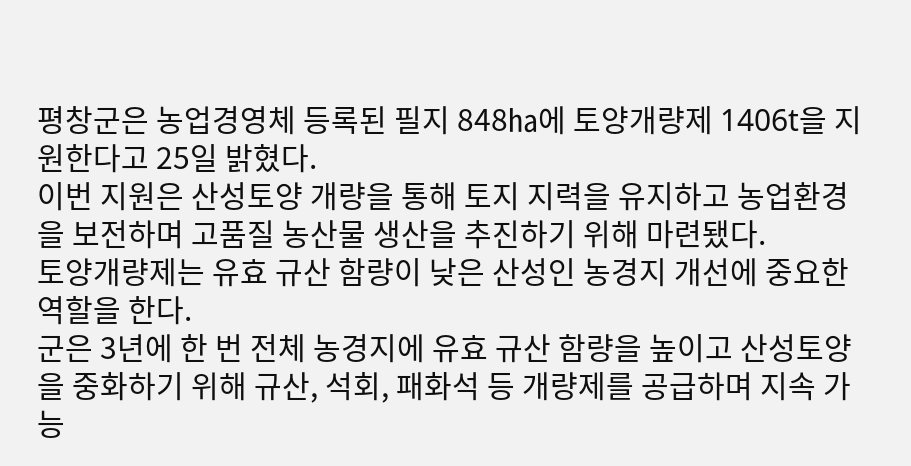평창군은 농업경영체 등록된 필지 848㏊에 토양개량제 1406t을 지원한다고 25일 밝혔다.
이번 지원은 산성토양 개량을 통해 토지 지력을 유지하고 농업환경을 보전하며 고품질 농산물 생산을 추진하기 위해 마련됐다.
토양개량제는 유효 규산 함량이 낮은 산성인 농경지 개선에 중요한 역할을 한다.
군은 3년에 한 번 전체 농경지에 유효 규산 함량을 높이고 산성토양을 중화하기 위해 규산, 석회, 패화석 등 개량제를 공급하며 지속 가능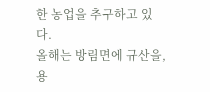한 농업을 추구하고 있다.
올해는 방림면에 규산을, 용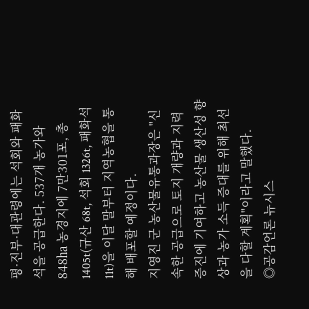평·진부·대관령에는 석회와 패화석을 공급한다. 537개 농가와 848㏊ 농경지에 7만301포, 총 1405t(규산 68t, 석회 1326t, 패화석 11t)을 이달 말부터 지역농협을 통해 배포할 예정이다.
지영진 군 농산물유통과장은 "신속한 공급으로 토지 개량과 지력 증진에 기여하고 농산물 생산성 향상과 농가 소득 증대를 위해 최선을 다할 계획"이라고 말했다.
◎공감언론 뉴시스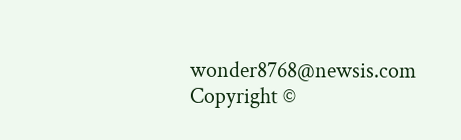wonder8768@newsis.com
Copyright ©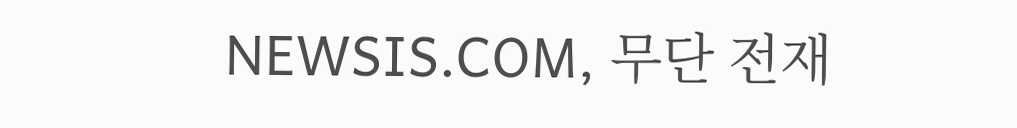NEWSIS.COM, 무단 전재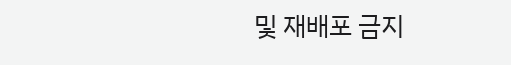및 재배포 금지